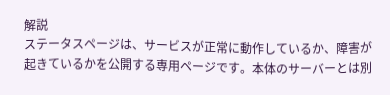解説
ステータスページは、サービスが正常に動作しているか、障害が起きているかを公開する専用ページです。本体のサーバーとは別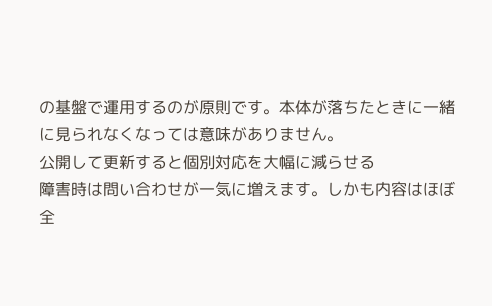の基盤で運用するのが原則です。本体が落ちたときに一緒に見られなくなっては意味がありません。
公開して更新すると個別対応を大幅に減らせる
障害時は問い合わせが一気に増えます。しかも内容はほぼ全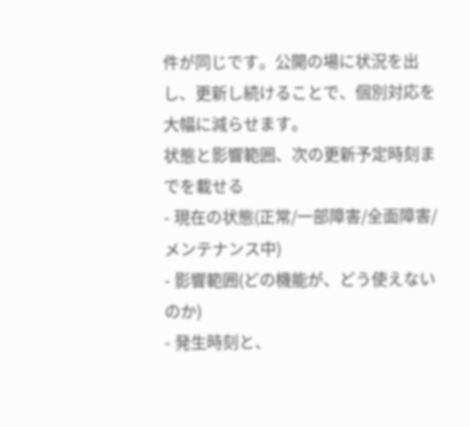件が同じです。公開の場に状況を出し、更新し続けることで、個別対応を大幅に減らせます。
状態と影響範囲、次の更新予定時刻までを載せる
- 現在の状態(正常/一部障害/全面障害/メンテナンス中)
- 影響範囲(どの機能が、どう使えないのか)
- 発生時刻と、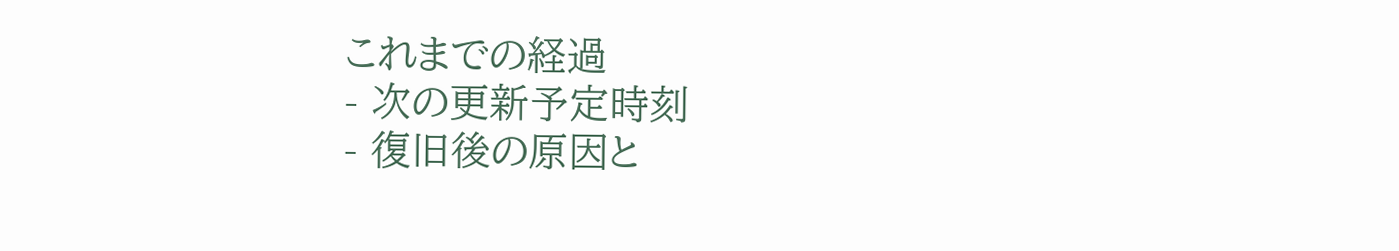これまでの経過
- 次の更新予定時刻
- 復旧後の原因と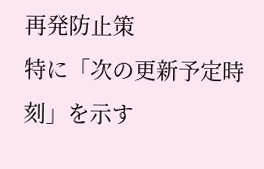再発防止策
特に「次の更新予定時刻」を示す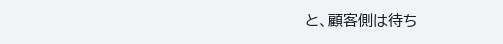と、顧客側は待ち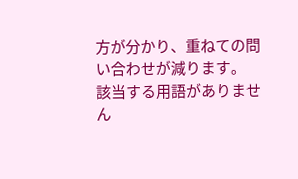方が分かり、重ねての問い合わせが減ります。
該当する用語がありません